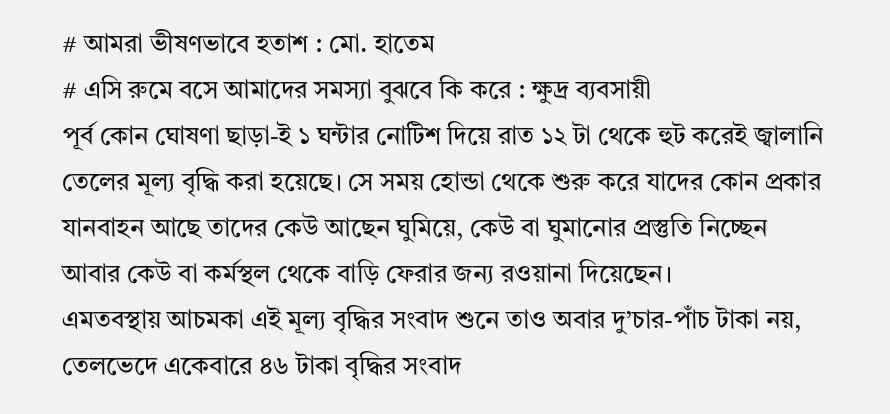# আমরা ভীষণভাবে হতাশ : মো. হাতেম
# এসি রুমে বসে আমাদের সমস্যা বুঝবে কি করে : ক্ষুদ্র ব্যবসায়ী
পূর্ব কোন ঘোষণা ছাড়া-ই ১ ঘন্টার নোটিশ দিয়ে রাত ১২ টা থেকে হুট করেই জ্বালানি তেলের মূল্য বৃদ্ধি করা হয়েছে। সে সময় হোন্ডা থেকে শুরু করে যাদের কোন প্রকার যানবাহন আছে তাদের কেউ আছেন ঘুমিয়ে, কেউ বা ঘুমানোর প্রস্তুতি নিচ্ছেন আবার কেউ বা কর্মস্থল থেকে বাড়ি ফেরার জন্য রওয়ানা দিয়েছেন।
এমতবস্থায় আচমকা এই মূল্য বৃদ্ধির সংবাদ শুনে তাও অবার দু’চার-পাঁচ টাকা নয়, তেলভেদে একেবারে ৪৬ টাকা বৃদ্ধির সংবাদ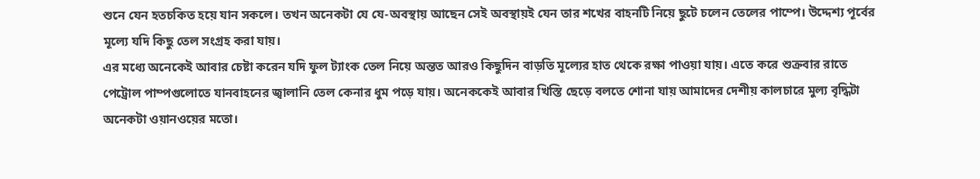শুনে যেন হতচকিত হয়ে যান সকলে। তখন অনেকটা যে যে-অবস্থায় আছেন সেই অবস্থায়ই যেন তার শখের বাহনটি নিয়ে ছুটে চলেন তেলের পাম্পে। উদ্দেশ্য পূর্বের মূল্যে যদি কিছু তেল সংগ্রহ করা যায়।
এর মধ্যে অনেকেই আবার চেষ্টা করেন যদি ফুল ট্যাংক তেল নিয়ে অন্তত আরও কিছুদিন বাড়তি মূল্যের হাত থেকে রক্ষা পাওয়া যায়। এতে করে শুক্রবার রাতে পেট্রোল পাম্পগুলোতে যানবাহনের জ্বালানি তেল কেনার ধুম পড়ে যায়। অনেককেই আবার খিস্তি ছেড়ে বলতে শোনা যায় আমাদের দেশীয় কালচারে মুল্য বৃদ্ধিটা অনেকটা ওয়ানওয়ের মতো।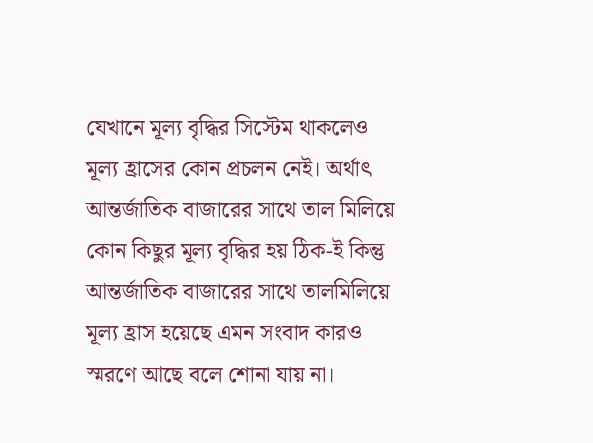যেখানে মূল্য বৃদ্ধির সিস্টেম থাকলেও মূল্য হ্রাসের কোন প্রচলন নেই। অর্থাৎ আন্তর্জাতিক বাজারের সাথে তাল মিলিয়ে কোন কিছুর মূল্য বৃদ্ধির হয় ঠিক-ই কিন্তু আন্তর্জাতিক বাজারের সাথে তালমিলিয়ে মূল্য হ্রাস হয়েছে এমন সংবাদ কারও স্মরণে আছে বলে শোনা যায় না।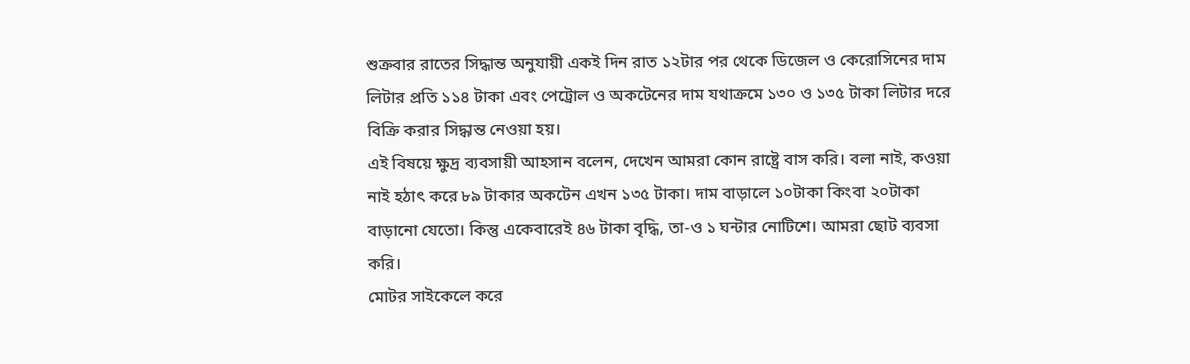শুক্রবার রাতের সিদ্ধান্ত অনুযায়ী একই দিন রাত ১২টার পর থেকে ডিজেল ও কেরোসিনের দাম লিটার প্রতি ১১৪ টাকা এবং পেট্রোল ও অকটেনের দাম যথাক্রমে ১৩০ ও ১৩৫ টাকা লিটার দরে বিক্রি করার সিদ্ধান্ত নেওয়া হয়।
এই বিষয়ে ক্ষুদ্র ব্যবসায়ী আহসান বলেন, দেখেন আমরা কোন রাষ্ট্রে বাস করি। বলা নাই, কওয়া নাই হঠাৎ করে ৮৯ টাকার অকটেন এখন ১৩৫ টাকা। দাম বাড়ালে ১০টাকা কিংবা ২০টাকা বাড়ানো যেতো। কিন্তু একেবারেই ৪৬ টাকা বৃদ্ধি, তা-ও ১ ঘন্টার নোটিশে। আমরা ছোট ব্যবসা করি।
মোটর সাইকেলে করে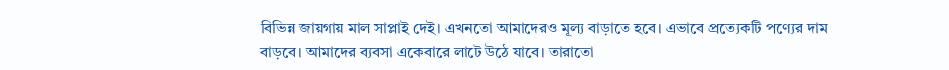বিভিন্ন জায়গায় মাল সাপ্লাই দেই। এখনতো আমাদেরও মূল্য বাড়াতে হবে। এভাবে প্রত্যেকটি পণ্যের দাম বাড়বে। আমাদের ব্যবসা একেবারে লাটে উঠে যাবে। তারাতো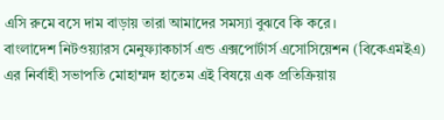এসি রুমে বসে দাম বাড়ায় তারা আমাদের সমস্যা বুঝবে কি করে।
বাংলাদেশ নিটওয়্যারস মেনুফ্যাকচার্স এন্ড এক্সপোর্টার্স এসোসিয়েশন (বিকেএমইএ) এর নির্বাহী সভাপতি মোহাম্মদ হাতেম এই বিষয়ে এক প্রতিক্রিয়ায়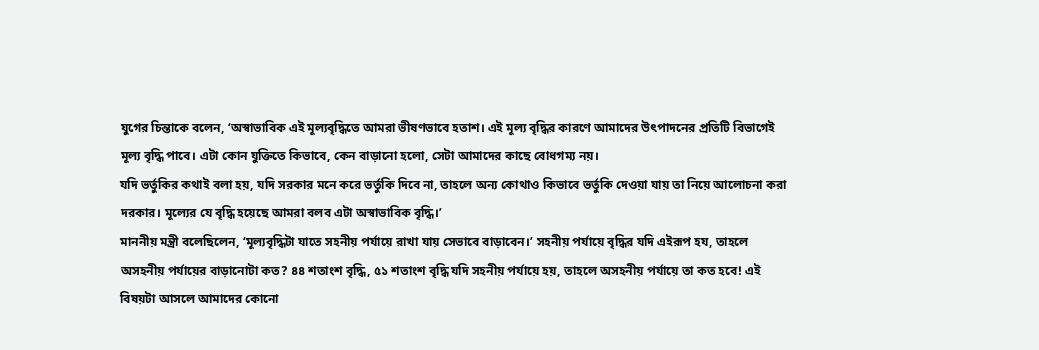যুগের চিন্তাকে বলেন, ‘অস্বাভাবিক এই মূল্যবৃদ্ধিতে আমরা ভীষণভাবে হতাশ। এই মূল্য বৃদ্ধির কারণে আমাদের উৎপাদনের প্রতিটি বিভাগেই মূল্য বৃদ্ধি পাবে। এটা কোন যুক্তিতে কিভাবে, কেন বাড়ানো হলো, সেটা আমাদের কাছে বোধগম্য নয়।
যদি ভর্তুকির কথাই বলা হয়, যদি সরকার মনে করে ভর্তুকি দিবে না, তাহলে অন্য কোথাও কিভাবে ভর্তুকি দেওয়া যায় তা নিয়ে আলোচনা করা দরকার। মূল্যের যে বৃদ্ধি হয়েছে আমরা বলব এটা অস্বাভাবিক বৃদ্ধি।’
মাননীয় মন্ত্রী বলেছিলেন, ‘মূল্যবৃদ্ধিটা যাতে সহনীয় পর্যায়ে রাখা যায় সেভাবে বাড়াবেন।’ সহনীয় পর্যায়ে বৃদ্ধির যদি এইরূপ হয, তাহলে অসহনীয় পর্যায়ের বাড়ানোটা কত? ৪৪ শতাংশ বৃদ্ধি, ৫১ শতাংশ বৃদ্ধি যদি সহনীয় পর্যায়ে হয়, তাহলে অসহনীয় পর্যায়ে তা কত হবে! এই বিষয়টা আসলে আমাদের কোনো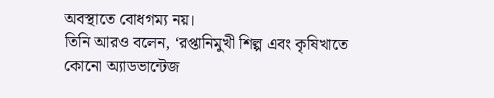অবস্থাতে বোধগম্য নয়।
তিনি আরও বলেন, ‘রপ্তানিমুখী শিল্প এবং কৃষিখাতে কোনো অ্যাডভান্টেজ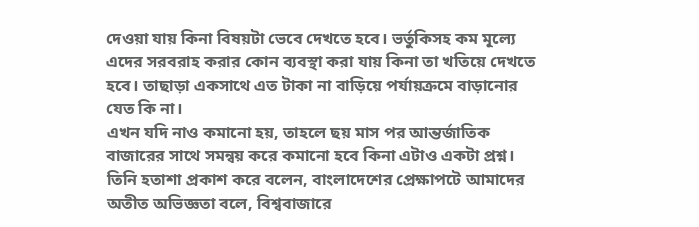দেওয়া যায় কিনা বিষয়টা ভেবে দেখতে হবে। ভর্তুকিসহ কম মূল্যে এদের সরবরাহ করার কোন ব্যবস্থা করা যায় কিনা তা খতিয়ে দেখতে হবে। তাছাড়া একসাথে এত টাকা না বাড়িয়ে পর্যায়ক্রমে বাড়ানোর যেত কি না।
এখন যদি নাও কমানো হয়, তাহলে ছয় মাস পর আন্তর্জাতিক বাজারের সাথে সমন্বয় করে কমানো হবে কিনা এটাও একটা প্রশ্ন। তিনি হতাশা প্রকাশ করে বলেন, বাংলাদেশের প্রেক্ষাপটে আমাদের অতীত অভিজ্ঞতা বলে, বিশ্ববাজারে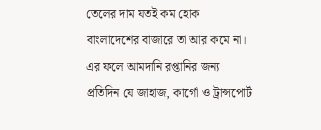তেলের দাম যতই কম হোক বাংলাদেশের বাজারে তা আর কমে না।
এর ফলে আমদানি রপ্তানির জন্য প্রতিদিন যে জাহাজ, কার্গো ও ট্রান্সপোর্ট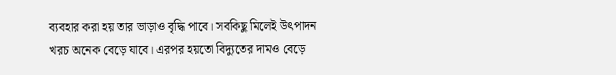ব্যবহার করা হয় তার ভাড়াও বৃদ্ধি পাবে। সবকিছু মিলেই উৎপাদন খরচ অনেক বেড়ে যাবে। এরপর হয়তো বিদ্যুতের দামও বেড়ে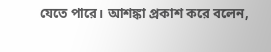যেতে পারে। আশঙ্কা প্রকাশ করে বলেন,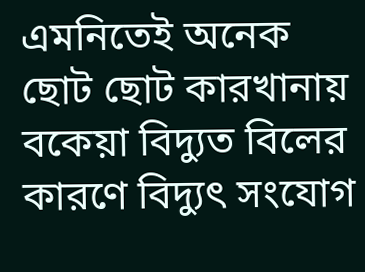এমনিতেই অনেক ছোট ছোট কারখানায় বকেয়া বিদ্যুত বিলের কারণে বিদ্যুৎ সংযোগ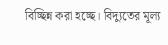বিচ্ছিন্ন করা হচ্ছে। বিদ্যুতের মূল্য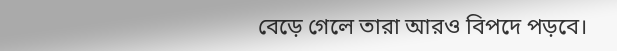বেড়ে গেলে তারা আরও বিপদে পড়বে।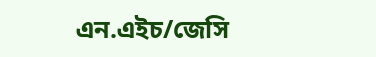এন.এইচ/জেসি